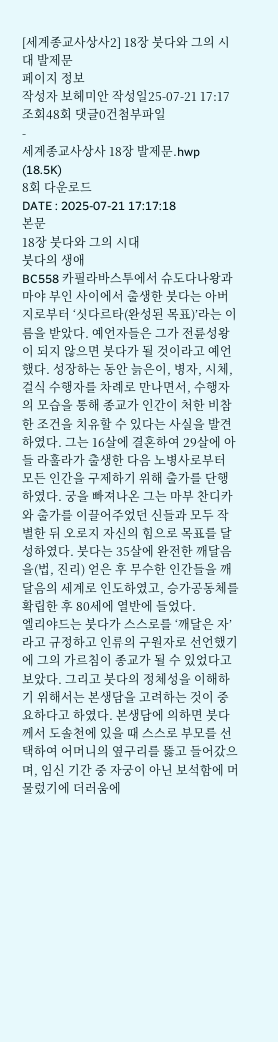[세계종교사상사2] 18장 붓다와 그의 시대 발제문
페이지 정보
작성자 보헤미안 작성일25-07-21 17:17 조회48회 댓글0건첨부파일
-
세계종교사상사 18장 발제문.hwp
(18.5K)
8회 다운로드
DATE : 2025-07-21 17:17:18
본문
18장 붓다와 그의 시대
붓다의 생애
BC558 카필라바스투에서 슈도다나왕과 마야 부인 사이에서 출생한 붓다는 아버지로부터 ‘싯다르타(완성된 목표)’라는 이름을 받았다. 예언자들은 그가 전륜성왕이 되지 않으면 붓다가 될 것이라고 예언했다. 성장하는 동안 늙은이, 병자, 시체, 걸식 수행자를 차례로 만나면서, 수행자의 모습을 통해 종교가 인간이 처한 비참한 조건을 치유할 수 있다는 사실을 발견하였다. 그는 16살에 결혼하여 29살에 아들 라훌라가 출생한 다음 노병사로부터 모든 인간을 구제하기 위해 출가를 단행하였다. 궁을 빠져나온 그는 마부 찬디카와 출가를 이끌어주었던 신들과 모두 작별한 뒤 오로지 자신의 힘으로 목표를 달성하였다. 붓다는 35살에 완전한 깨달음을(법, 진리) 얻은 후 무수한 인간들을 깨달음의 세계로 인도하였고, 승가공동체를 확립한 후 80세에 열반에 들었다.
엘리야드는 붓다가 스스로를 ‘깨달은 자’라고 규정하고 인류의 구원자로 선언했기에 그의 가르침이 종교가 될 수 있었다고 보았다. 그리고 붓다의 정체성을 이해하기 위해서는 본생담을 고려하는 것이 중요하다고 하였다. 본생담에 의하면 붓다께서 도솔천에 있을 때 스스로 부모를 선택하여 어머니의 옆구리를 뚫고 들어갔으며, 임신 기간 중 자궁이 아닌 보석함에 머물렀기에 더러움에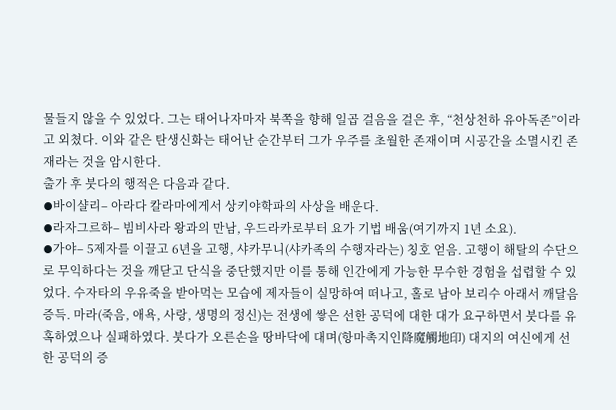물들지 않을 수 있었다. 그는 태어나자마자 북쪽을 향해 일곱 걸음을 걸은 후, “천상천하 유아독존”이라고 외쳤다. 이와 같은 탄생신화는 태어난 순간부터 그가 우주를 초월한 존재이며 시공간을 소멸시킨 존재라는 것을 암시한다.
출가 후 붓다의 행적은 다음과 같다.
⦁바이샬리– 아라다 칼라마에게서 상키야학파의 사상을 배운다.
⦁라자그르하– 빔비사라 왕과의 만남, 우드라카로부터 요가 기법 배움(여기까지 1년 소요).
⦁가야– 5제자를 이끌고 6년을 고행, 샤카무니(샤카족의 수행자라는) 칭호 얻음. 고행이 해탈의 수단으로 무익하다는 것을 깨닫고 단식을 중단했지만 이를 통해 인간에게 가능한 무수한 경험을 섭렵할 수 있었다. 수자타의 우유죽을 받아먹는 모습에 제자들이 실망하여 떠나고, 홀로 남아 보리수 아래서 깨달음 증득. 마라(죽음, 애욕, 사랑, 생명의 정신)는 전생에 쌓은 선한 공덕에 대한 대가 요구하면서 붓다를 유혹하였으나 실패하였다. 붓다가 오른손을 땅바닥에 대며(항마촉지인降魔觸地印) 대지의 여신에게 선한 공덕의 증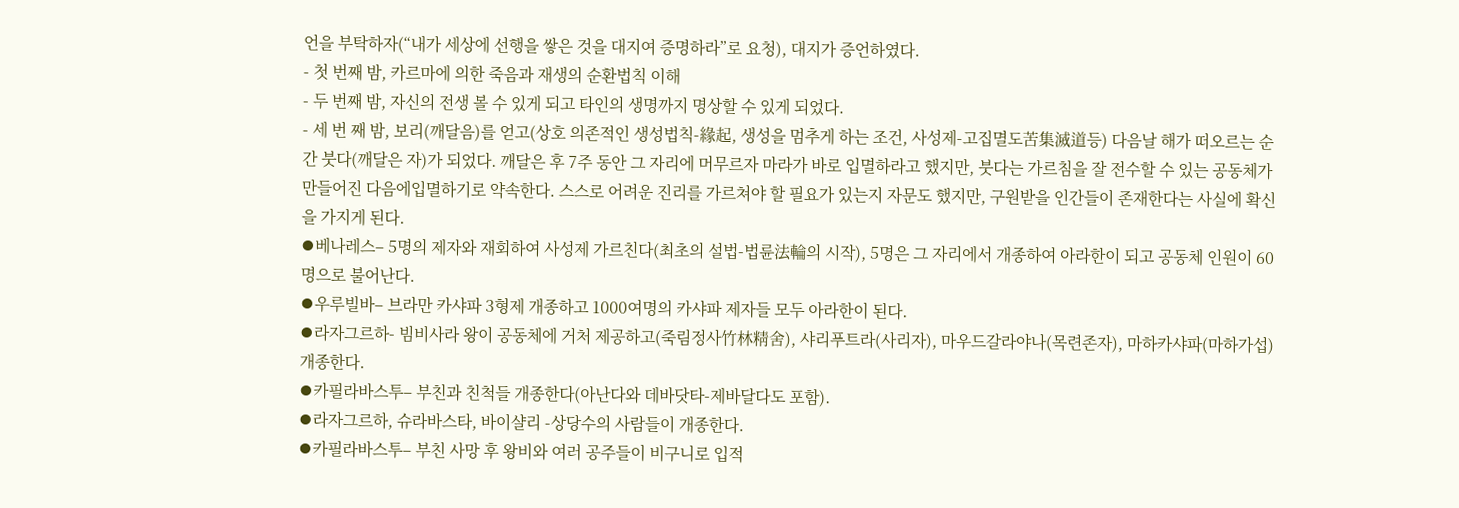언을 부탁하자(“내가 세상에 선행을 쌓은 것을 대지여 증명하라”로 요청), 대지가 증언하였다.
- 첫 번째 밤, 카르마에 의한 죽음과 재생의 순환법칙 이해
- 두 번째 밤, 자신의 전생 볼 수 있게 되고 타인의 생명까지 명상할 수 있게 되었다.
- 세 번 째 밤, 보리(깨달음)를 얻고(상호 의존적인 생성법칙-緣起, 생성을 멈추게 하는 조건, 사성제-고집멸도苦集滅道등) 다음날 해가 떠오르는 순간 붓다(깨달은 자)가 되었다. 깨달은 후 7주 동안 그 자리에 머무르자 마라가 바로 입멸하라고 했지만, 붓다는 가르침을 잘 전수할 수 있는 공동체가 만들어진 다음에입멸하기로 약속한다. 스스로 어려운 진리를 가르쳐야 할 필요가 있는지 자문도 했지만, 구원받을 인간들이 존재한다는 사실에 확신을 가지게 된다.
⦁베나레스– 5명의 제자와 재회하여 사성제 가르친다(최초의 설법-법륜法輪의 시작), 5명은 그 자리에서 개종하여 아라한이 되고 공동체 인원이 60명으로 불어난다.
⦁우루빌바– 브라만 카샤파 3형제 개종하고 1000여명의 카샤파 제자들 모두 아라한이 된다.
⦁라자그르하- 빔비사라 왕이 공동체에 거처 제공하고(죽림정사竹林精舍), 샤리푸트라(사리자), 마우드갈라야나(목련존자), 마하카샤파(마하가섭) 개종한다.
⦁카필라바스투– 부친과 친척들 개종한다(아난다와 데바닷타-제바달다도 포함).
⦁라자그르하, 슈라바스타, 바이샬리 -상당수의 사람들이 개종한다.
⦁카필라바스투– 부친 사망 후 왕비와 여러 공주들이 비구니로 입적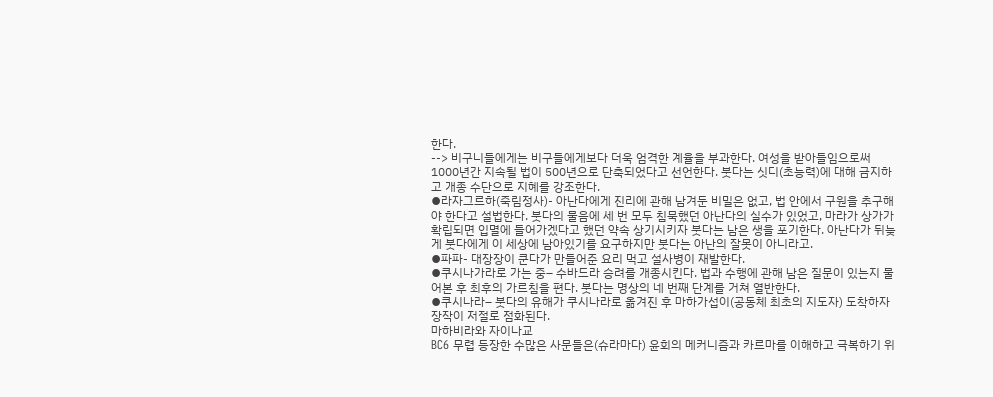한다.
--> 비구니들에게는 비구들에게보다 더욱 엄격한 계율을 부과한다. 여성을 받아들임으로써 1000년간 지속될 법이 500년으로 단축되었다고 선언한다. 붓다는 싯디(초능력)에 대해 금지하고 개종 수단으로 지혜를 강조한다.
⦁라자그르하(죽림정사)- 아난다에게 진리에 관해 남겨둔 비밀은 없고, 법 안에서 구원을 추구해야 한다고 설법한다. 붓다의 물음에 세 번 모두 침묵했던 아난다의 실수가 있었고, 마라가 상가가 확립되면 입멸에 들어가겠다고 했던 약속 상기시키자 붓다는 남은 생을 포기한다. 아난다가 뒤늦게 붓다에게 이 세상에 남아있기를 요구하지만 붓다는 아난의 잘못이 아니라고.
⦁파파- 대장장이 쿤다가 만들어준 요리 먹고 설사병이 재발한다.
⦁쿠시나가라로 가는 중– 수바드라 승려를 개종시킨다. 법과 수행에 관해 남은 질문이 있는지 물어본 후 최후의 가르침을 편다. 붓다는 명상의 네 번째 단계를 거쳐 열반한다.
⦁쿠시나라– 붓다의 유해가 쿠시나라로 옮겨진 후 마하가섭이(공동체 최초의 지도자) 도착하자 장작이 저절로 점화된다.
마하비라와 자이나교
BC6 무렵 등장한 수많은 사문들은(슈라마다) 윤회의 메커니즘과 카르마를 이해하고 극복하기 위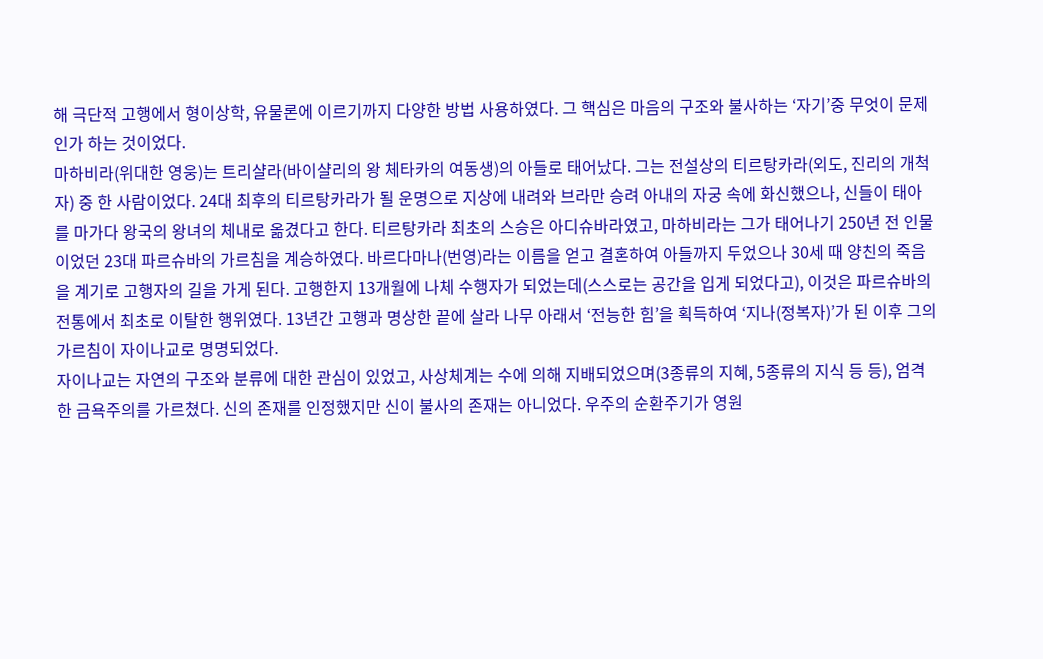해 극단적 고행에서 형이상학, 유물론에 이르기까지 다양한 방법 사용하였다. 그 핵심은 마음의 구조와 불사하는 ‘자기’중 무엇이 문제인가 하는 것이었다.
마하비라(위대한 영웅)는 트리샬라(바이샬리의 왕 체타카의 여동생)의 아들로 태어났다. 그는 전설상의 티르탕카라(외도, 진리의 개척자) 중 한 사람이었다. 24대 최후의 티르탕카라가 될 운명으로 지상에 내려와 브라만 승려 아내의 자궁 속에 화신했으나, 신들이 태아를 마가다 왕국의 왕녀의 체내로 옮겼다고 한다. 티르탕카라 최초의 스승은 아디슈바라였고, 마하비라는 그가 태어나기 250년 전 인물이었던 23대 파르슈바의 가르침을 계승하였다. 바르다마나(번영)라는 이름을 얻고 결혼하여 아들까지 두었으나 30세 때 양친의 죽음을 계기로 고행자의 길을 가게 된다. 고행한지 13개월에 나체 수행자가 되었는데(스스로는 공간을 입게 되었다고), 이것은 파르슈바의 전통에서 최초로 이탈한 행위였다. 13년간 고행과 명상한 끝에 살라 나무 아래서 ‘전능한 힘’을 획득하여 ‘지나(정복자)’가 된 이후 그의 가르침이 자이나교로 명명되었다.
자이나교는 자연의 구조와 분류에 대한 관심이 있었고, 사상체계는 수에 의해 지배되었으며(3종류의 지혜, 5종류의 지식 등 등), 엄격한 금욕주의를 가르쳤다. 신의 존재를 인정했지만 신이 불사의 존재는 아니었다. 우주의 순환주기가 영원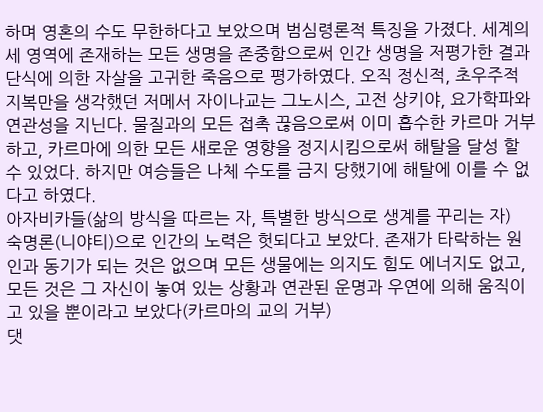하며 영혼의 수도 무한하다고 보았으며 범심령론적 특징을 가졌다. 세계의 세 영역에 존재하는 모든 생명을 존중함으로써 인간 생명을 저평가한 결과 단식에 의한 자살을 고귀한 죽음으로 평가하였다. 오직 정신적, 초우주적 지복만을 생각했던 저메서 자이나교는 그노시스, 고전 상키야, 요가학파와 연관성을 지닌다. 물질과의 모든 접촉 끊음으로써 이미 흡수한 카르마 거부하고, 카르마에 의한 모든 새로운 영향을 정지시킴으로써 해탈을 달성 할 수 있었다. 하지만 여승들은 나체 수도를 금지 당했기에 해탈에 이를 수 없다고 하였다.
아자비카들(삶의 방식을 따르는 자, 특별한 방식으로 생계를 꾸리는 자)
숙명론(니야티)으로 인간의 노력은 헛되다고 보았다. 존재가 타락하는 원인과 동기가 되는 것은 없으며 모든 생물에는 의지도 힘도 에너지도 없고, 모든 것은 그 자신이 놓여 있는 상황과 연관된 운명과 우연에 의해 움직이고 있을 뿐이라고 보았다(카르마의 교의 거부)
댓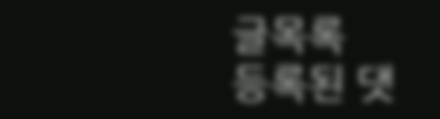글목록
등록된 댓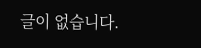글이 없습니다.